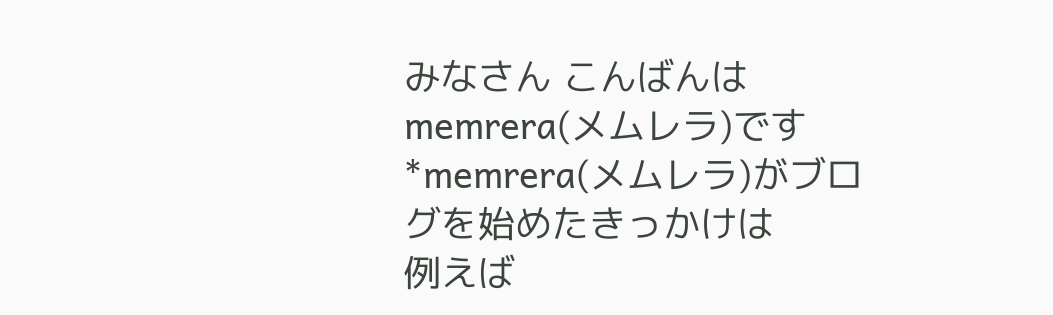みなさん こんばんは
memrera(メムレラ)です
*memrera(メムレラ)がブログを始めたきっかけは
例えば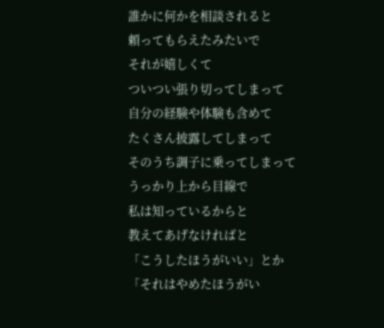誰かに何かを相談されると
頼ってもらえたみたいで
それが嬉しくて
ついつい張り切ってしまって
自分の経験や体験も含めて
たくさん披露してしまって
そのうち調子に乗ってしまって
うっかり上から目線で
私は知っているからと
教えてあげなければと
「こうしたほうがいい」とか
「それはやめたほうがい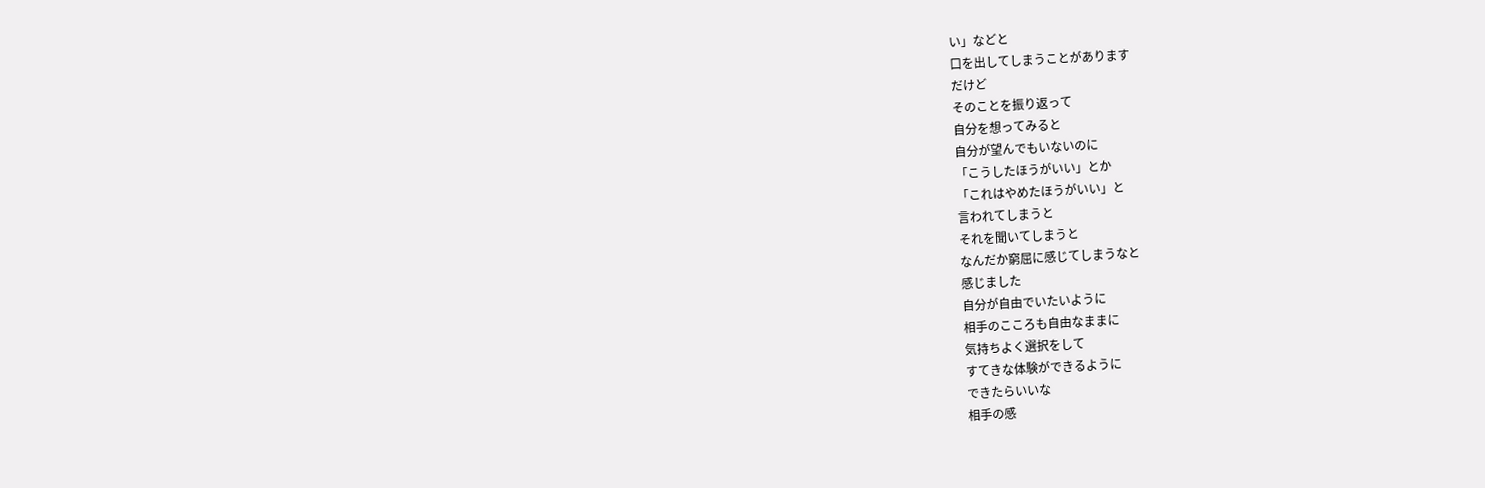い」などと
口を出してしまうことがあります
だけど
そのことを振り返って
自分を想ってみると
自分が望んでもいないのに
「こうしたほうがいい」とか
「これはやめたほうがいい」と
言われてしまうと
それを聞いてしまうと
なんだか窮屈に感じてしまうなと
感じました
自分が自由でいたいように
相手のこころも自由なままに
気持ちよく選択をして
すてきな体験ができるように
できたらいいな
相手の感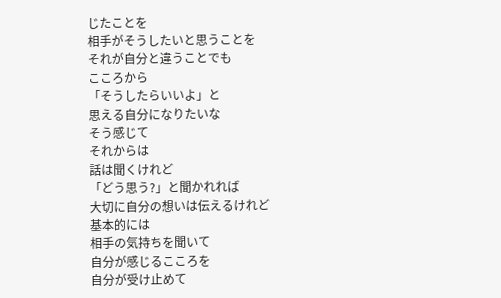じたことを
相手がそうしたいと思うことを
それが自分と違うことでも
こころから
「そうしたらいいよ」と
思える自分になりたいな
そう感じて
それからは
話は聞くけれど
「どう思う?」と聞かれれば
大切に自分の想いは伝えるけれど
基本的には
相手の気持ちを聞いて
自分が感じるこころを
自分が受け止めて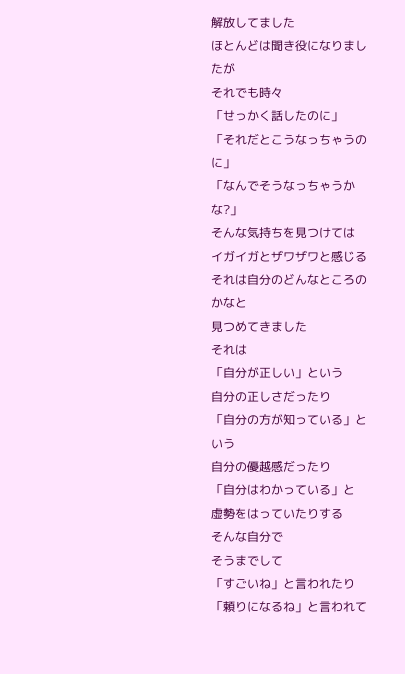解放してました
ほとんどは聞き役になりましたが
それでも時々
「せっかく話したのに」
「それだとこうなっちゃうのに」
「なんでそうなっちゃうかな?」
そんな気持ちを見つけては
イガイガとザワザワと感じる
それは自分のどんなところのかなと
見つめてきました
それは
「自分が正しい」という
自分の正しさだったり
「自分の方が知っている」という
自分の優越感だったり
「自分はわかっている」と
虚勢をはっていたりする
そんな自分で
そうまでして
「すごいね」と言われたり
「頼りになるね」と言われて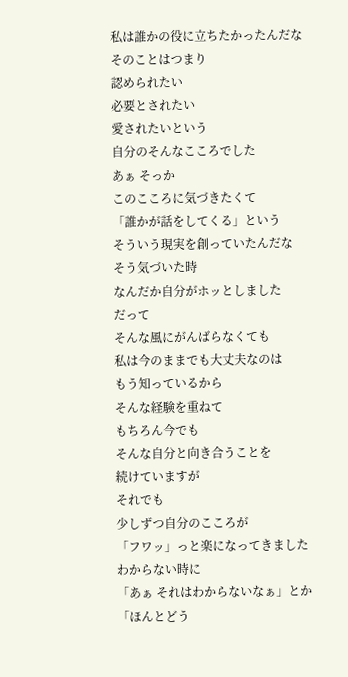私は誰かの役に立ちたかったんだな
そのことはつまり
認められたい
必要とされたい
愛されたいという
自分のそんなこころでした
あぁ そっか
このこころに気づきたくて
「誰かが話をしてくる」という
そういう現実を創っていたんだな
そう気づいた時
なんだか自分がホッとしました
だって
そんな風にがんばらなくても
私は今のままでも大丈夫なのは
もう知っているから
そんな経験を重ねて
もちろん今でも
そんな自分と向き合うことを
続けていますが
それでも
少しずつ自分のこころが
「フワッ」っと楽になってきました
わからない時に
「あぁ それはわからないなぁ」とか
「ほんとどう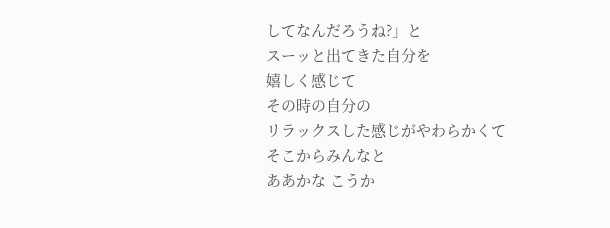してなんだろうね?」と
スーッと出てきた自分を
嬉しく感じて
その時の自分の
リラックスした感じがやわらかくて
そこからみんなと
ああかな こうか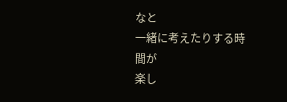なと
一緒に考えたりする時間が
楽し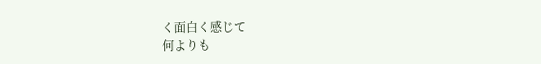く面白く感じて
何よりも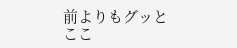前よりもグッと
ここ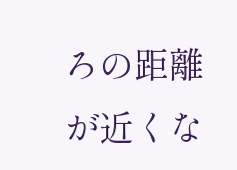ろの距離が近くな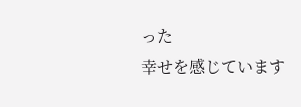った
幸せを感じています